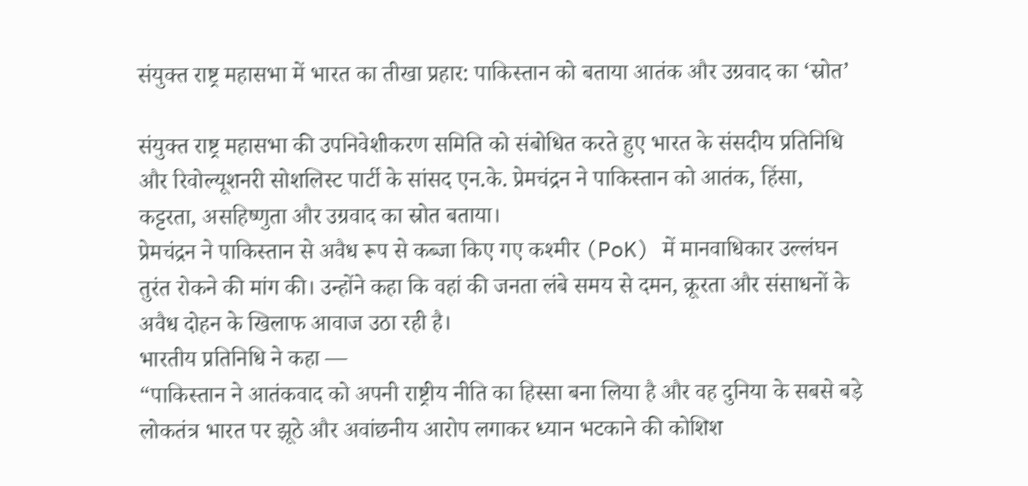संयुक्त राष्ट्र महासभा में भारत का तीखा प्रहार: पाकिस्तान को बताया आतंक और उग्रवाद का ‘स्रोत’

संयुक्त राष्ट्र महासभा की उपनिवेशीकरण समिति को संबोधित करते हुए भारत के संसदीय प्रतिनिधि और रिवोल्यूशनरी सोशलिस्ट पार्टी के सांसद एन.के. प्रेमचंद्रन ने पाकिस्तान को आतंक, हिंसा, कट्टरता, असहिष्णुता और उग्रवाद का स्रोत बताया।
प्रेमचंद्रन ने पाकिस्तान से अवैध रूप से कब्जा किए गए कश्मीर (PoK) में मानवाधिकार उल्लंघन तुरंत रोकने की मांग की। उन्होंने कहा कि वहां की जनता लंबे समय से दमन, क्रूरता और संसाधनों के अवैध दोहन के खिलाफ आवाज उठा रही है।
भारतीय प्रतिनिधि ने कहा —
“पाकिस्तान ने आतंकवाद को अपनी राष्ट्रीय नीति का हिस्सा बना लिया है और वह दुनिया के सबसे बड़े लोकतंत्र भारत पर झूठे और अवांछनीय आरोप लगाकर ध्यान भटकाने की कोशिश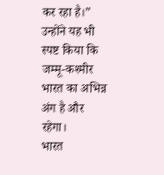कर रहा है।”
उन्होंने यह भी स्पष्ट किया कि जम्मू-कश्मीर भारत का अभिन्न अंग है और रहेगा।
भारत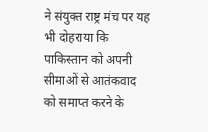ने संयुक्त राष्ट्र मंच पर यह भी दोहराया कि पाकिस्तान को अपनी सीमाओं से आतंकवाद को समाप्त करने के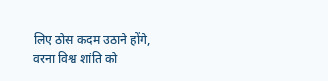लिए ठोस कदम उठाने होंगे, वरना विश्व शांति को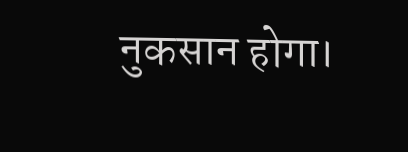नुकसान होगा।